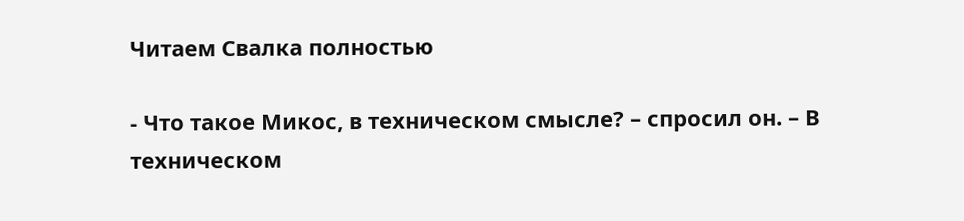Читаем Свалка полностью

- Что такое Микос, в техническом смысле? – спросил он. – В техническом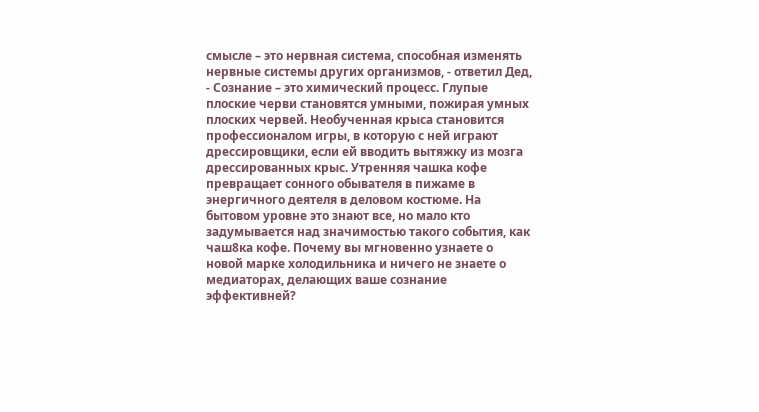смысле – это нервная система, способная изменять нервные системы других организмов, - ответил Дед, - Сознание – это химический процесс. Глупые плоские черви становятся умными, пожирая умных плоских червей. Необученная крыса становится профессионалом игры, в которую с ней играют дрессировщики, если ей вводить вытяжку из мозга дрессированных крыс. Утренняя чашка кофе превращает сонного обывателя в пижаме в энергичного деятеля в деловом костюме. На бытовом уровне это знают все, но мало кто задумывается над значимостью такого события, как чаш8ка кофе. Почему вы мгновенно узнаете о новой марке холодильника и ничего не знаете о медиаторах, делающих ваше сознание эффективней?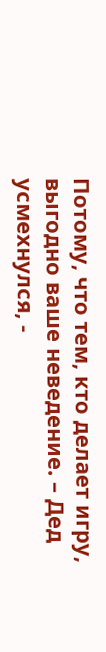Потому, что тем, кто делает игру, выгодно ваше неведение. – Дед усмехнулся, -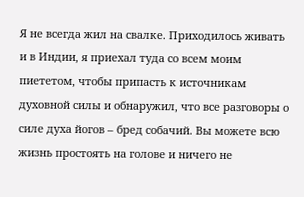Я не всегда жил на свалке. Приходилось живать и в Индии, я приехал туда со всем моим пиететом, чтобы припасть к источникам духовной силы и обнаружил, что все разговоры о силе духа йогов – бред собачий. Вы можете всю жизнь простоять на голове и ничего не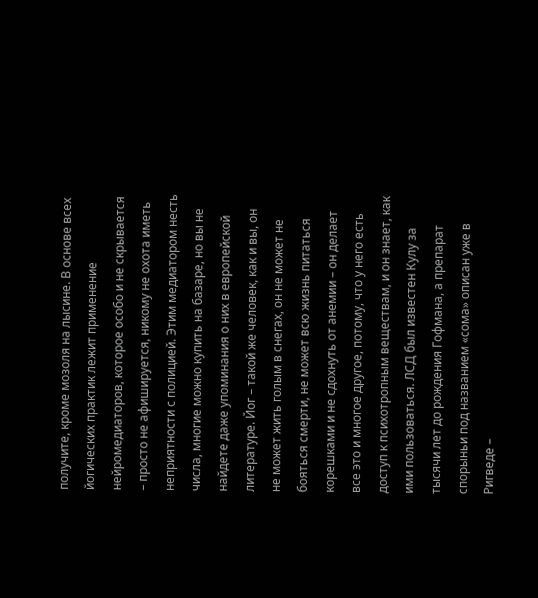получите, кроме мозоля на лысине. В основе всех йогических практик лежит применение нейромедиаторов, которое особо и не скрывается – просто не афишируется, никому не охота иметь неприятности с полицией. Этим медиатором несть числа, многие можно купить на базаре, но вы не найдете даже упоминания о них в европейской литературе. Йог – такой же человек, как и вы, он не может жить голым в снегах, он не может не бояться смерти, не может всю жизнь питаться корешками и не сдохнуть от анемии – он делает все это и многое другое, потому, что у него есть доступ к психотропным веществам, и он знает, как ими пользоваться. ЛСД был известен Кулу за тысячи лет до рождения Гофмана, а препарат спорыньи под названием «сома» описан уже в Ригведе –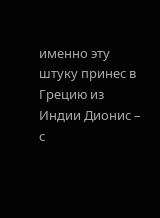именно эту штуку принес в Грецию из Индии Дионис – с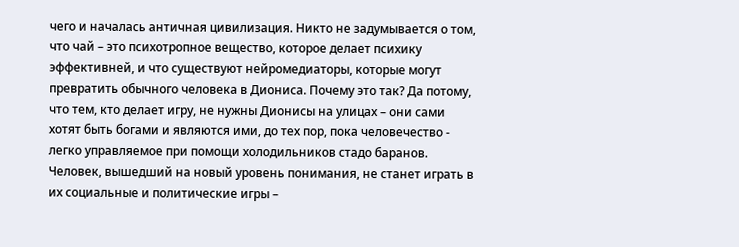чего и началась античная цивилизация. Никто не задумывается о том, что чай – это психотропное вещество, которое делает психику эффективней, и что существуют нейромедиаторы, которые могут превратить обычного человека в Диониса. Почему это так? Да потому, что тем, кто делает игру, не нужны Дионисы на улицах – они сами хотят быть богами и являются ими, до тех пор, пока человечество - легко управляемое при помощи холодильников стадо баранов. Человек, вышедший на новый уровень понимания, не станет играть в их социальные и политические игры –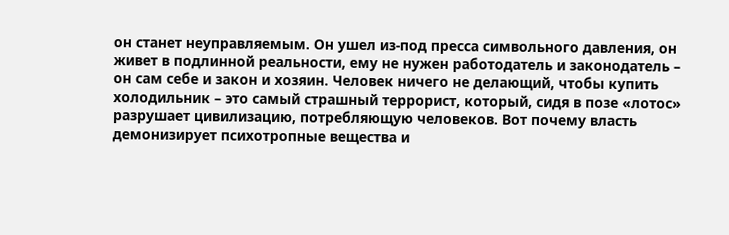он станет неуправляемым. Он ушел из-под пресса символьного давления, он живет в подлинной реальности, ему не нужен работодатель и законодатель – он сам себе и закон и хозяин. Человек ничего не делающий, чтобы купить холодильник – это самый страшный террорист, который, сидя в позе «лотос» разрушает цивилизацию, потребляющую человеков. Вот почему власть демонизирует психотропные вещества и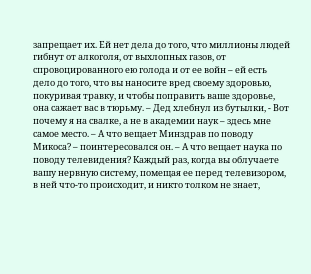запрещает их. Ей нет дела до того, что миллионы людей гибнут от алкоголя, от выхлопных газов, от спровоцированного ею голода и от ее войн – ей есть дело до того, что вы наносите вред своему здоровью, покуривая травку, и чтобы поправить ваше здоровье, она сажает вас в тюрьму. – Дед хлебнул из бутылки, - Вот почему я на свалке, а не в академии наук – здесь мне самое место. – А что вещает Минздрав по поводу Микоса? – поинтересовался он. – А что вещает наука по поводу телевидения? Каждый раз, когда вы облучаете вашу нервную систему, помещая ее перед телевизором, в ней что-то происходит, и никто толком не знает,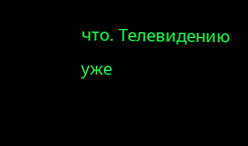что. Телевидению уже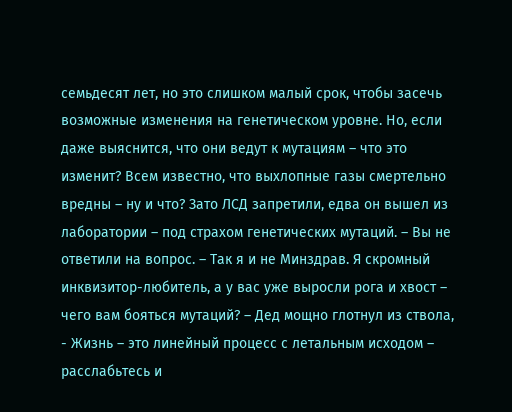семьдесят лет, но это слишком малый срок, чтобы засечь возможные изменения на генетическом уровне. Но, если даже выяснится, что они ведут к мутациям – что это изменит? Всем известно, что выхлопные газы смертельно вредны – ну и что? Зато ЛСД запретили, едва он вышел из лаборатории – под страхом генетических мутаций. – Вы не ответили на вопрос. – Так я и не Минздрав. Я скромный инквизитор-любитель, а у вас уже выросли рога и хвост – чего вам бояться мутаций? – Дед мощно глотнул из ствола, - Жизнь – это линейный процесс с летальным исходом – расслабьтесь и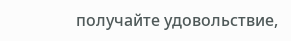получайте удовольствие,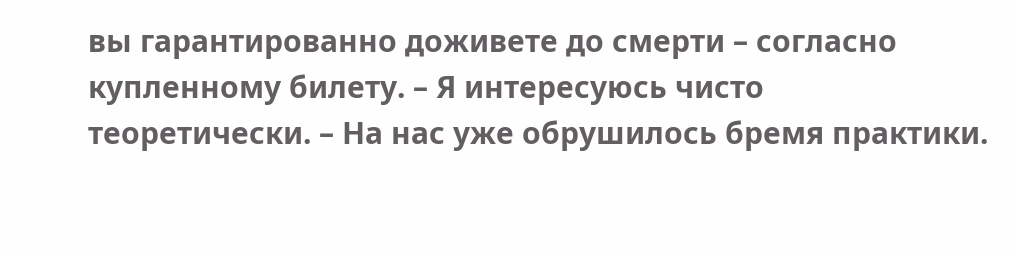вы гарантированно доживете до смерти – согласно купленному билету. – Я интересуюсь чисто теоретически. – На нас уже обрушилось бремя практики.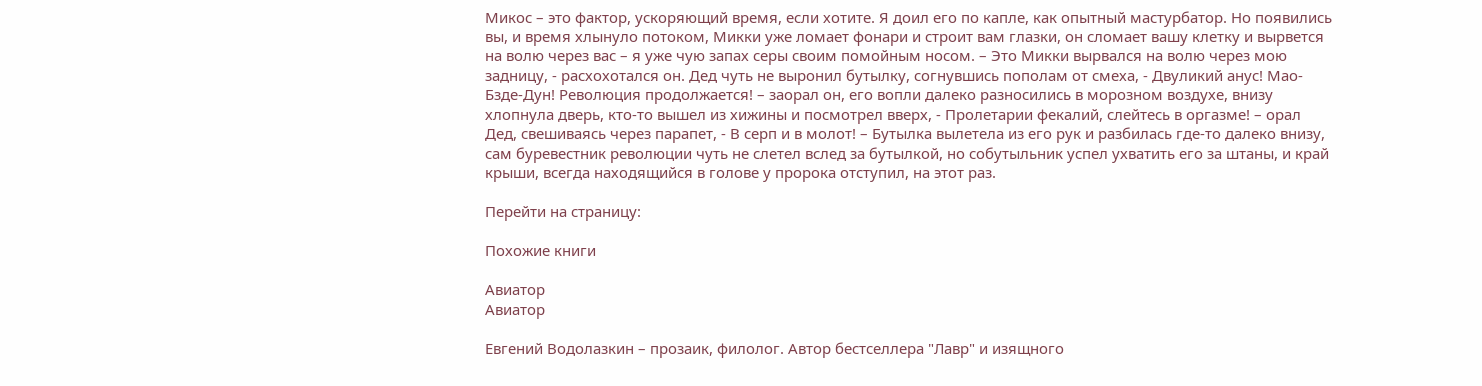Микос – это фактор, ускоряющий время, если хотите. Я доил его по капле, как опытный мастурбатор. Но появились вы, и время хлынуло потоком, Микки уже ломает фонари и строит вам глазки, он сломает вашу клетку и вырвется на волю через вас – я уже чую запах серы своим помойным носом. – Это Микки вырвался на волю через мою задницу, - расхохотался он. Дед чуть не выронил бутылку, согнувшись пополам от смеха, - Двуликий анус! Мао-Бзде-Дун! Революция продолжается! – заорал он, его вопли далеко разносились в морозном воздухе, внизу хлопнула дверь, кто-то вышел из хижины и посмотрел вверх, - Пролетарии фекалий, слейтесь в оргазме! – орал Дед, свешиваясь через парапет, - В серп и в молот! – Бутылка вылетела из его рук и разбилась где-то далеко внизу, сам буревестник революции чуть не слетел вслед за бутылкой, но собутыльник успел ухватить его за штаны, и край крыши, всегда находящийся в голове у пророка отступил, на этот раз.

Перейти на страницу:

Похожие книги

Авиатор
Авиатор

Евгений Водолазкин – прозаик, филолог. Автор бестселлера "Лавр" и изящного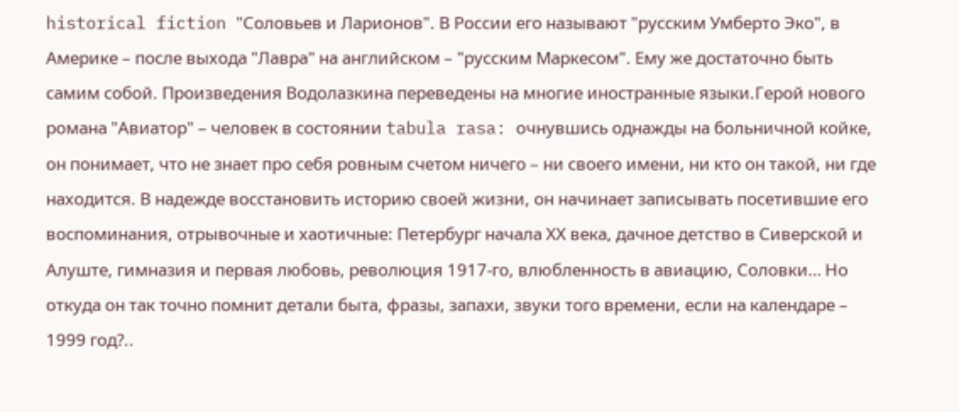historical fiction "Соловьев и Ларионов". В России его называют "русским Умберто Эко", в Америке – после выхода "Лавра" на английском – "русским Маркесом". Ему же достаточно быть самим собой. Произведения Водолазкина переведены на многие иностранные языки.Герой нового романа "Авиатор" – человек в состоянии tabula rasa: очнувшись однажды на больничной койке, он понимает, что не знает про себя ровным счетом ничего – ни своего имени, ни кто он такой, ни где находится. В надежде восстановить историю своей жизни, он начинает записывать посетившие его воспоминания, отрывочные и хаотичные: Петербург начала ХХ века, дачное детство в Сиверской и Алуште, гимназия и первая любовь, революция 1917-го, влюбленность в авиацию, Соловки… Но откуда он так точно помнит детали быта, фразы, запахи, звуки того времени, если на календаре – 1999 год?..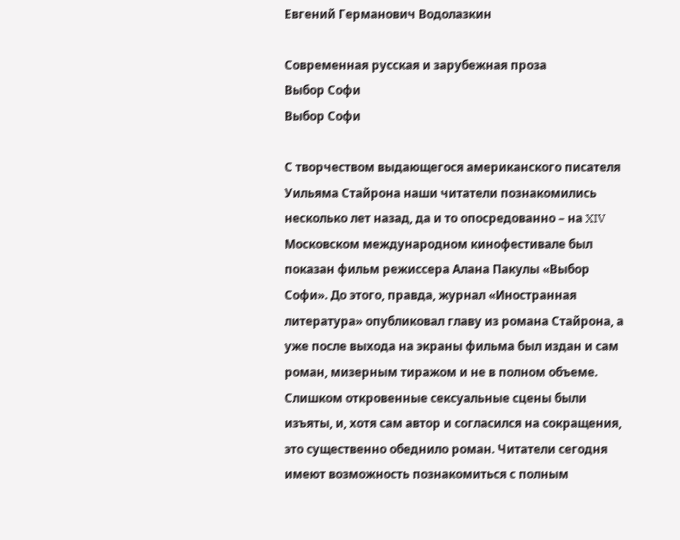Евгений Германович Водолазкин

Современная русская и зарубежная проза
Выбор Софи
Выбор Софи

С творчеством выдающегося американского писателя Уильяма Стайрона наши читатели познакомились несколько лет назад, да и то опосредованно – на XIV Московском международном кинофестивале был показан фильм режиссера Алана Пакулы «Выбор Софи». До этого, правда, журнал «Иностранная литература» опубликовал главу из романа Стайрона, а уже после выхода на экраны фильма был издан и сам роман, мизерным тиражом и не в полном объеме. Слишком откровенные сексуальные сцены были изъяты, и, хотя сам автор и согласился на сокращения, это существенно обеднило роман. Читатели сегодня имеют возможность познакомиться с полным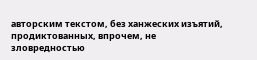авторским текстом, без ханжеских изъятий, продиктованных, впрочем, не зловредностью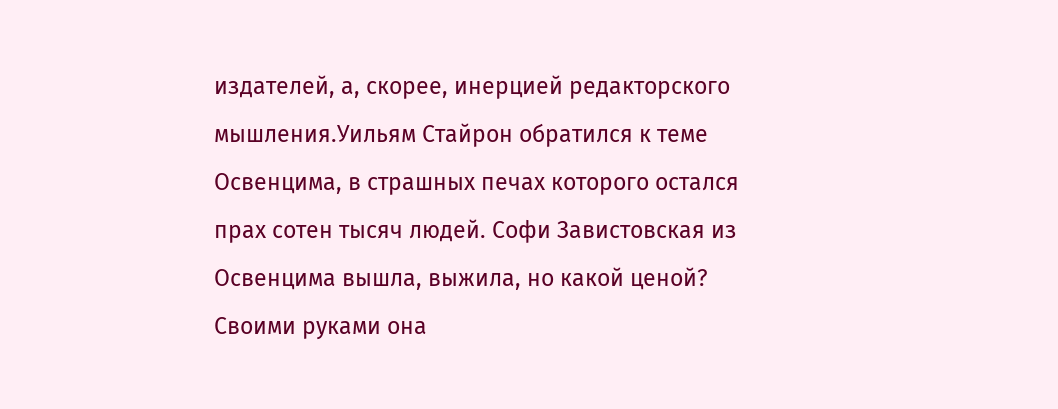издателей, а, скорее, инерцией редакторского мышления.Уильям Стайрон обратился к теме Освенцима, в страшных печах которого остался прах сотен тысяч людей. Софи Завистовская из Освенцима вышла, выжила, но какой ценой? Своими руками она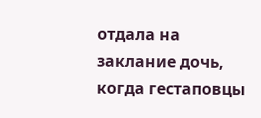отдала на заклание дочь, когда гестаповцы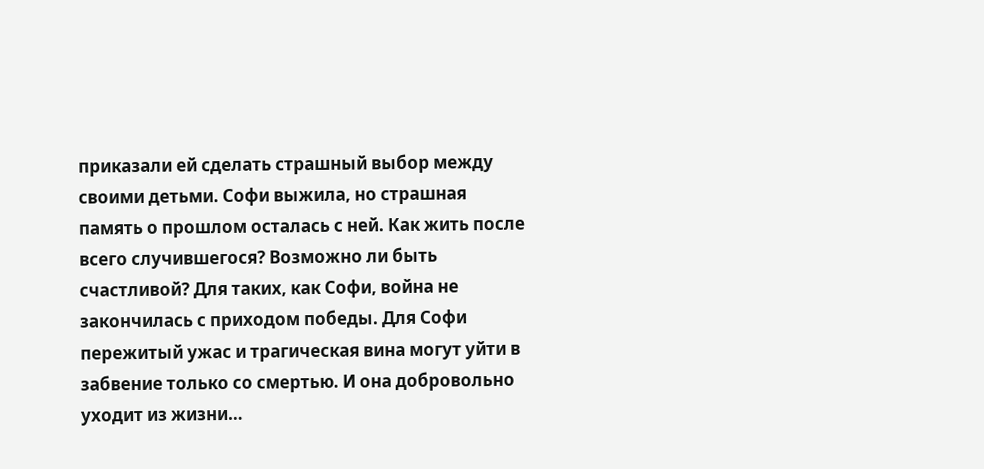приказали ей сделать страшный выбор между своими детьми. Софи выжила, но страшная память о прошлом осталась с ней. Как жить после всего случившегося? Возможно ли быть счастливой? Для таких, как Софи, война не закончилась с приходом победы. Для Софи пережитый ужас и трагическая вина могут уйти в забвение только со смертью. И она добровольно уходит из жизни…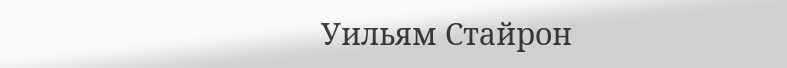Уильям Стайрон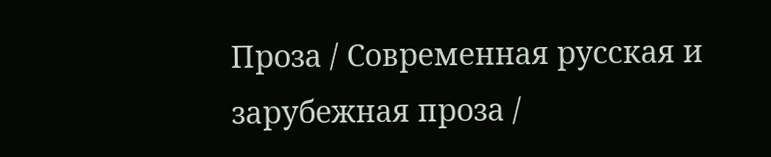Проза / Современная русская и зарубежная проза /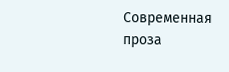Современная проза